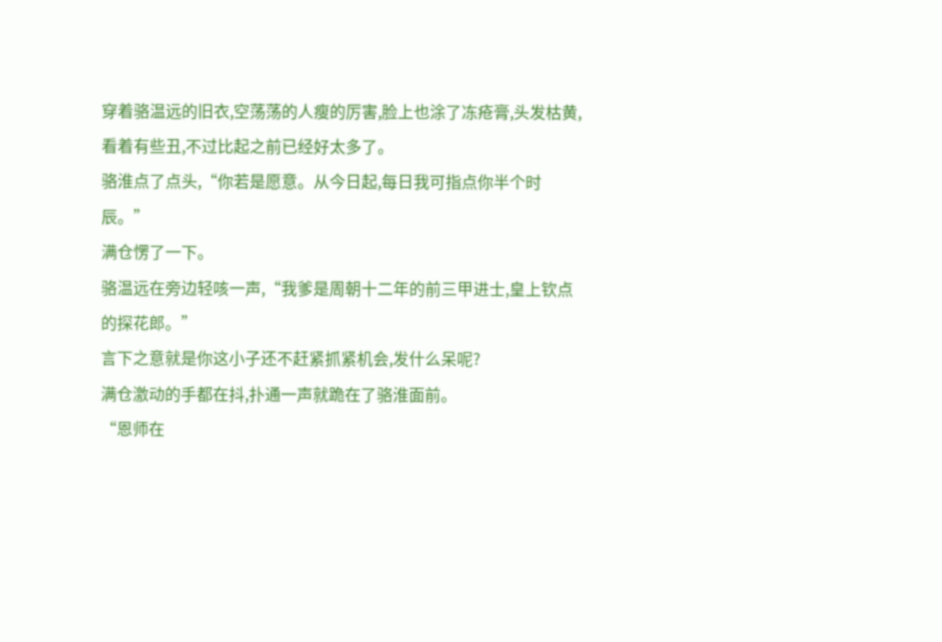穿着骆温远的旧衣,空荡荡的人瘦的厉害,脸上也涂了冻疮膏,头发枯黄,看着有些丑,不过比起之前已经好太多了。
骆淮点了点头,“你若是愿意。从今日起,每日我可指点你半个时辰。”
满仓愣了一下。
骆温远在旁边轻咳一声,“我爹是周朝十二年的前三甲进士,皇上钦点的探花郎。”
言下之意就是你这小子还不赶紧抓紧机会,发什么呆呢?
满仓激动的手都在抖,扑通一声就跪在了骆淮面前。
“恩师在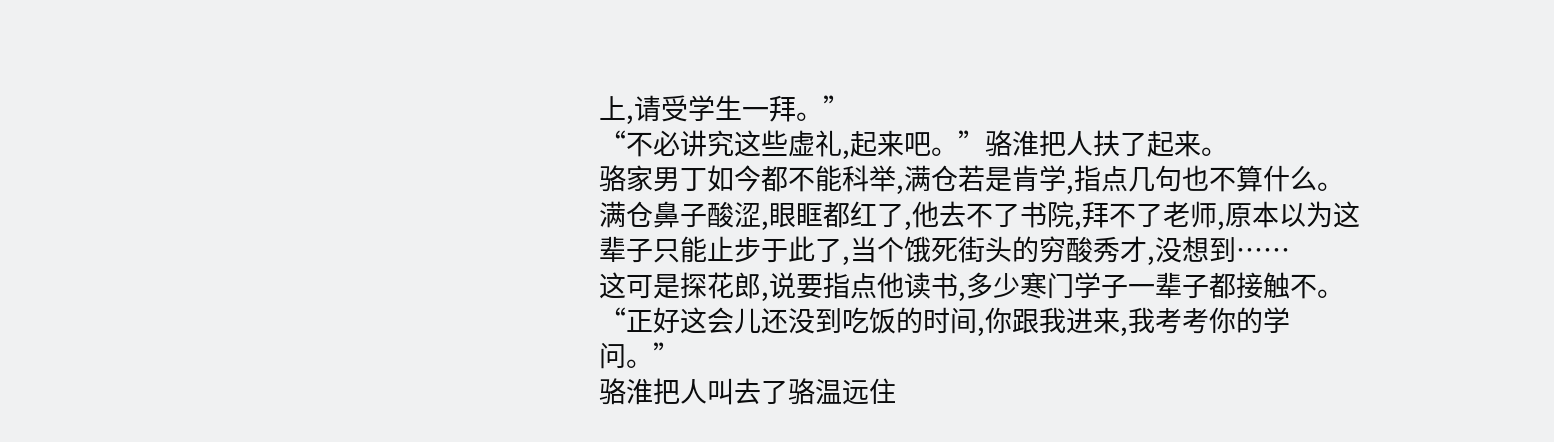上,请受学生一拜。”
“不必讲究这些虚礼,起来吧。”骆淮把人扶了起来。
骆家男丁如今都不能科举,满仓若是肯学,指点几句也不算什么。
满仓鼻子酸涩,眼眶都红了,他去不了书院,拜不了老师,原本以为这辈子只能止步于此了,当个饿死街头的穷酸秀才,没想到……
这可是探花郎,说要指点他读书,多少寒门学子一辈子都接触不。
“正好这会儿还没到吃饭的时间,你跟我进来,我考考你的学问。”
骆淮把人叫去了骆温远住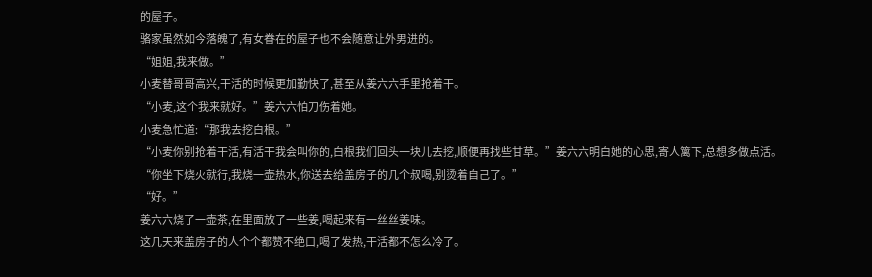的屋子。
骆家虽然如今落魄了,有女眷在的屋子也不会随意让外男进的。
“姐姐,我来做。”
小麦替哥哥高兴,干活的时候更加勤快了,甚至从姜六六手里抢着干。
“小麦,这个我来就好。”姜六六怕刀伤着她。
小麦急忙道:“那我去挖白根。”
“小麦你别抢着干活,有活干我会叫你的,白根我们回头一块儿去挖,顺便再找些甘草。”姜六六明白她的心思,寄人篱下,总想多做点活。
“你坐下烧火就行,我烧一壶热水,你送去给盖房子的几个叔喝,别烫着自己了。”
“好。”
姜六六烧了一壶茶,在里面放了一些姜,喝起来有一丝丝姜味。
这几天来盖房子的人个个都赞不绝口,喝了发热,干活都不怎么冷了。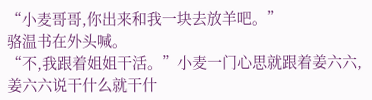“小麦哥哥,你出来和我一块去放羊吧。”
骆温书在外头喊。
“不,我跟着姐姐干活。”小麦一门心思就跟着姜六六,姜六六说干什么就干什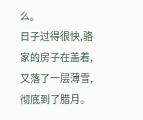么。
日子过得很快,骆家的房子在盖着,又落了一层薄雪,彻底到了腊月。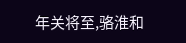年关将至,骆淮和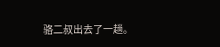骆二叔出去了一趟。